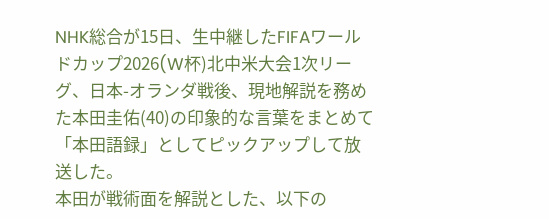NHK総合が15日、生中継したFIFAワールドカップ2026(W杯)北中米大会1次リーグ、日本-オランダ戦後、現地解説を務めた本田圭佑(40)の印象的な言葉をまとめて「本田語録」としてピックアップして放送した。
本田が戦術面を解説とした、以下の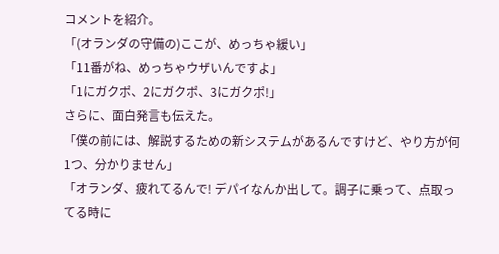コメントを紹介。
「(オランダの守備の)ここが、めっちゃ緩い」
「11番がね、めっちゃウザいんですよ」
「1にガクポ、2にガクポ、3にガクポ!」
さらに、面白発言も伝えた。
「僕の前には、解説するための新システムがあるんですけど、やり方が何1つ、分かりません」
「オランダ、疲れてるんで! デパイなんか出して。調子に乗って、点取ってる時に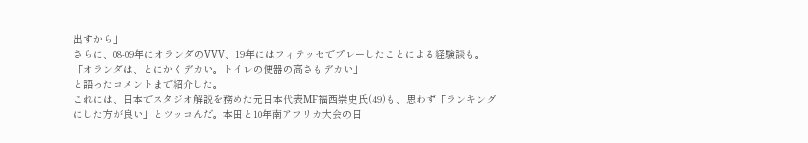出すから」
さらに、08-09年にオランダのVVV、19年にはフィテッセでプレーしたことによる経験談も。
「オランダは、とにかくデカい。トイレの便器の高さもデカい」
と語ったコメントまで紹介した。
これには、日本でスタジオ解説を務めた元日本代表MF福西崇史氏(49)も、思わず「ランキングにした方が良い」とツッコんだ。本田と10年南アフリカ大会の日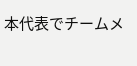本代表でチームメ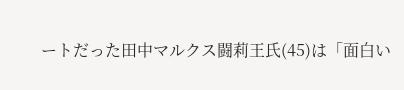ートだった田中マルクス闘莉王氏(45)は「面白い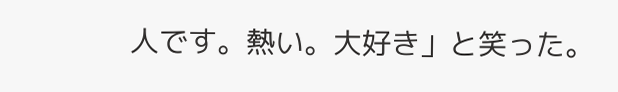人です。熱い。大好き」と笑った。